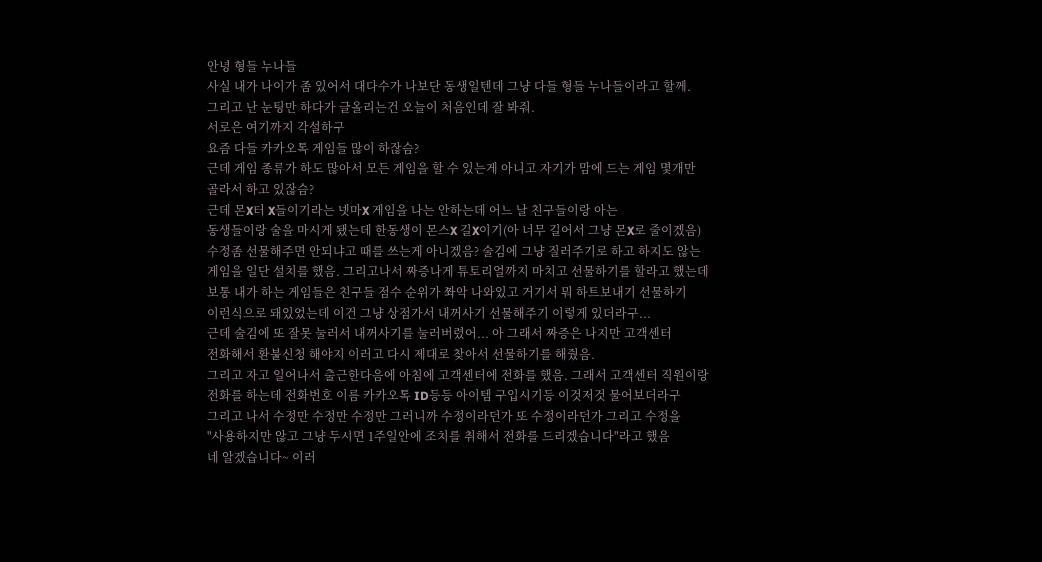안녕 형들 누나들
사실 내가 나이가 좀 있어서 대다수가 나보단 동생일텐데 그냥 다들 형들 누나들이라고 할께.
그리고 난 눈팅만 하다가 글올리는건 오늘이 처음인데 잘 봐줘.
서로은 여기까지 각설하구
요즘 다들 카카오톡 게임들 많이 하잖슴?
근데 게임 종류가 하도 많아서 모든 게임을 할 수 있는게 아니고 자기가 맘에 드는 게임 몇개만
골라서 하고 있잖슴?
근데 몬X터 X들이기라는 넷마X 게임을 나는 안하는데 어느 날 친구들이랑 아는
동생들이랑 술을 마시게 됐는데 한동생이 몬스X 길X이기(아 너무 길어서 그냥 몬X로 줄이겠음)
수정좀 선물해주면 안되냐고 때를 쓰는게 아니겠음? 술김에 그냥 질러주기로 하고 하지도 않는
게임을 일단 설치를 했음. 그리고나서 짜증나게 튜토리얼까지 마치고 선물하기를 할라고 했는데
보통 내가 하는 게임들은 친구들 점수 순위가 쫘악 나와있고 거기서 뭐 하트보내기 선물하기
이런식으로 돼있었는데 이건 그냥 상점가서 내꺼사기 선물해주기 이렇게 있더라구...
근데 술김에 또 잘못 눌러서 내꺼사기를 눌러버렸어... 아 그래서 짜증은 나지만 고객센터
전화해서 환불신청 해야지 이러고 다시 제대로 찾아서 선물하기를 해줬음.
그리고 자고 일어나서 출근한다음에 아침에 고객센터에 전화를 했음. 그래서 고객센터 직원이랑
전화를 하는데 전화번호 이름 카카오톡 ID등등 아이템 구입시기등 이것저것 물어보더라구
그리고 나서 수정만 수정만 수정만 그러니까 수정이라던가 또 수정이라던가 그리고 수정을
"사용하지만 않고 그냥 두시면 1주일안에 조치를 취해서 전화를 드리겠습니다"라고 했음
네 알겠습니다~ 이러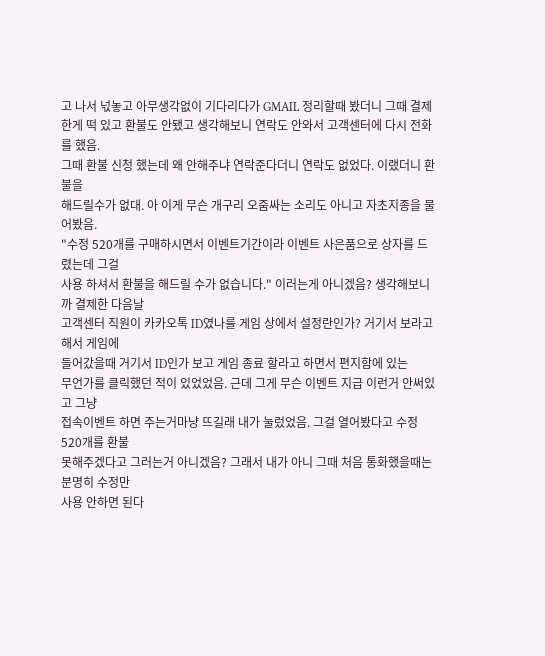고 나서 넋놓고 아무생각없이 기다리다가 GMAIL 정리할때 봤더니 그때 결제
한게 떡 있고 환불도 안됐고 생각해보니 연락도 안와서 고객센터에 다시 전화를 했음.
그때 환불 신청 했는데 왜 안해주냐 연락준다더니 연락도 없었다. 이랬더니 환불을
해드릴수가 없대. 아 이게 무슨 개구리 오줌싸는 소리도 아니고 자초지종을 물어봤음.
"수정 520개를 구매하시면서 이벤트기간이라 이벤트 사은품으로 상자를 드렸는데 그걸
사용 하셔서 환불을 해드릴 수가 없습니다." 이러는게 아니겠음? 생각해보니까 결제한 다음날
고객센터 직원이 카카오톡 ID였나를 게임 상에서 설정란인가? 거기서 보라고 해서 게임에
들어갔을때 거기서 ID인가 보고 게임 종료 할라고 하면서 편지함에 있는
무언가를 클릭했던 적이 있었었음. 근데 그게 무슨 이벤트 지급 이런거 안써있고 그냥
접속이벤트 하면 주는거마냥 뜨길래 내가 눌렀었음. 그걸 열어봤다고 수정 520개를 환불
못해주겠다고 그러는거 아니겠음? 그래서 내가 아니 그때 처음 통화했을때는 분명히 수정만
사용 안하면 된다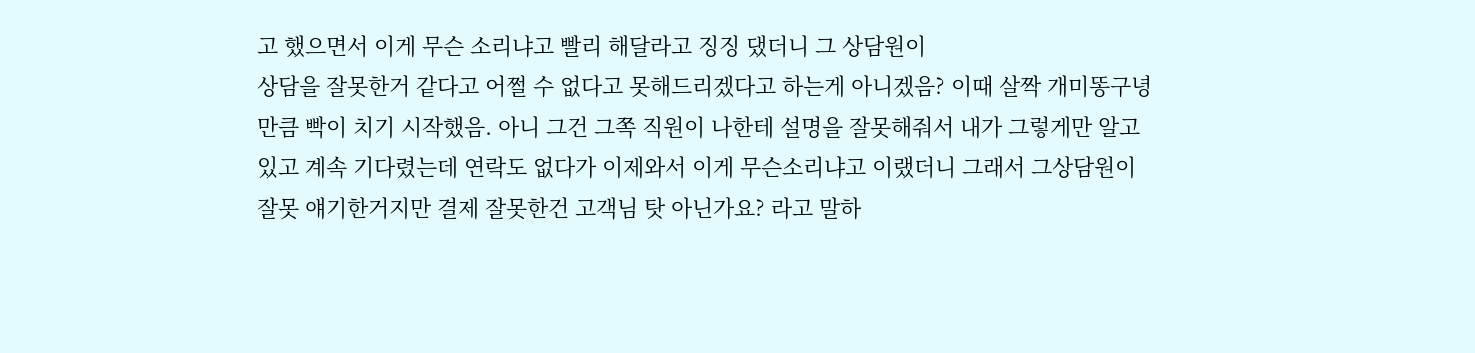고 했으면서 이게 무슨 소리냐고 빨리 해달라고 징징 댔더니 그 상담원이
상담을 잘못한거 같다고 어쩔 수 없다고 못해드리겠다고 하는게 아니겠음? 이때 살짝 개미똥구녕
만큼 빡이 치기 시작했음. 아니 그건 그쪽 직원이 나한테 설명을 잘못해줘서 내가 그렇게만 알고
있고 계속 기다렸는데 연락도 없다가 이제와서 이게 무슨소리냐고 이랬더니 그래서 그상담원이
잘못 얘기한거지만 결제 잘못한건 고객님 탓 아닌가요? 라고 말하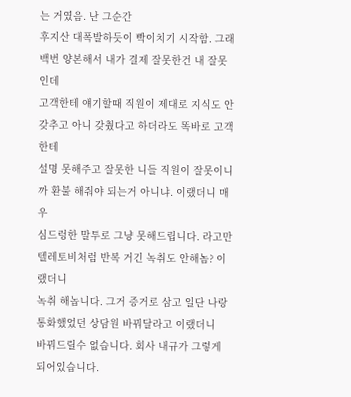는 거였음. 난 그순간
후지산 대폭발하듯이 빡이치기 시작함. 그래 백번 양본해서 내가 결제 잘못한건 내 잘못인데
고객한테 얘기할때 직원이 제대로 지식도 안갖추고 아니 갖췄다고 하더라도 똑바로 고객한테
설명 못해주고 잘못한 니들 직원이 잘못이니까 환불 해줘야 되는거 아니냐. 이랬더니 매우
심드렁한 말투로 그냥 못해드립니다. 라고만 텔레토비처럼 반복 거긴 녹취도 안해놈? 이랬더니
녹취 해놉니다. 그거 증거로 삼고 일단 나랑 통화했었던 상담원 바꿔달라고 이랬더니
바꿔드릴수 없습니다. 회사 내규가 그렇게 되어있습니다.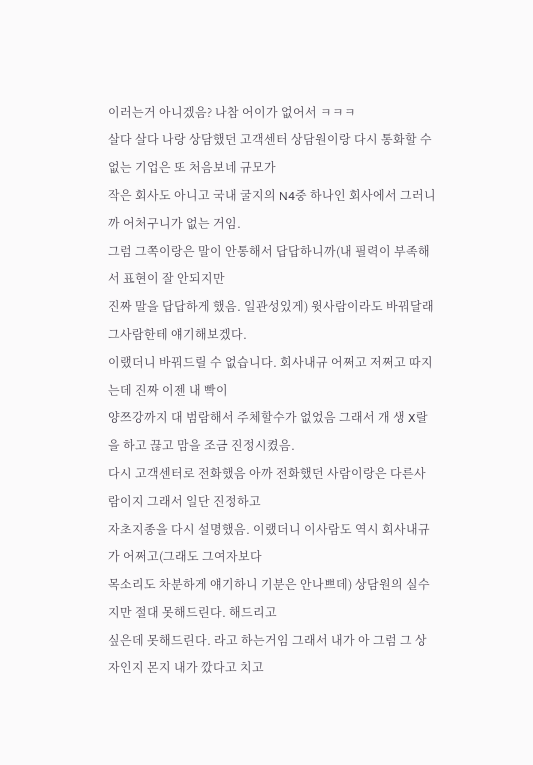이러는거 아니겠음? 나참 어이가 없어서 ㅋㅋㅋ
살다 살다 나랑 상담했던 고객센터 상담원이랑 다시 통화할 수 없는 기업은 또 처음보네 규모가
작은 회사도 아니고 국내 굴지의 N4중 하나인 회사에서 그러니까 어처구니가 없는 거임.
그럼 그쪽이랑은 말이 안통해서 답답하니까(내 필력이 부족해서 표현이 잘 안되지만
진짜 말을 답답하게 했음. 일관성있게) 윗사람이라도 바꿔달래 그사람한테 얘기해보겠다.
이랬더니 바꿔드릴 수 없습니다. 회사내규 어쩌고 저쩌고 따지는데 진짜 이젠 내 빡이
양쯔강까지 대 범람해서 주체할수가 없었음 그래서 개 생 X랄을 하고 끊고 맘을 조금 진정시켰음.
다시 고객센터로 전화했음 아까 전화했던 사람이랑은 다른사람이지 그래서 일단 진정하고
자초지종을 다시 설명했음. 이랬더니 이사람도 역시 회사내규가 어쩌고(그래도 그여자보다
목소리도 차분하게 얘기하니 기분은 안나쁘데) 상담원의 실수지만 절대 못해드린다. 해드리고
싶은데 못해드린다. 라고 하는거임 그래서 내가 아 그럼 그 상자인지 몬지 내가 깠다고 치고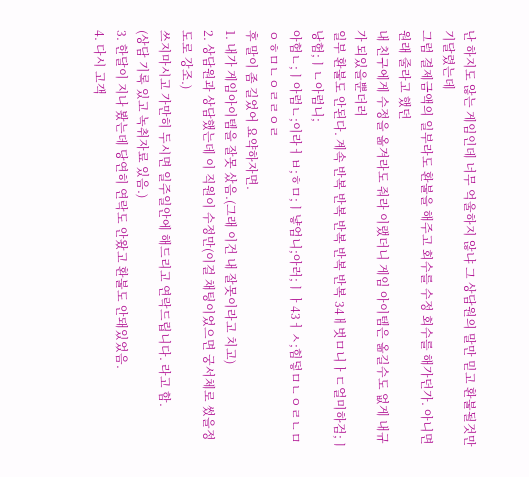난 하지도 않는 게임인데 너무 억울하지 않냐 그 상담원의 말만 믿고 환불될것만 기달렸는데
그럼 결제금액의 일부라도 환불을 해주고 회수를 수정 회수를 해가던가. 아니면 원래 줄라고 했던
내 친구에게 수정을 옮겨라도 줘라 이랬더니 게임 아이템은 옮길수도 없게 내규가 되있을뿐더러
일부 환불도 안된다. 계속 반복 반복 반복 반복 반복 34ㅐ벗ㅁ니ㅏㄷ얼미하검;ㅣ낭험;ㅣㄴ아럼니;
아험ㄴ;ㅣ아럼ㄴ;이라ㅓㅂ;ㅎㅁ;ㅣ냫엄니;아러;ㅣㅏ43ㅓㅅ;힘덯ㅁㄴㅇㄹㄴㅁㅇㅎㅁㄴㅇㄹㄹㅇㄹ
후 말이 좀 길었어 요약하자면.
1. 내가 게임아이템을 잘못 샀음.(그래 이건 내 잘못이라고 치고)
2. 상담원과 상담했는데 이 직원이 수정만(이걸 채팅이었으면 궁서체로 썼을정도로 강조.)
쓰지마시고 가만히 두시면 일주일안에 해드리고 연락드립니다. 라고 함.
(상담 기록 있고 녹취자료 있음.)
3. 한달이 지나 봤는데 당연히 연락도 안왔고 환불도 안돼있었음.
4. 다시 고객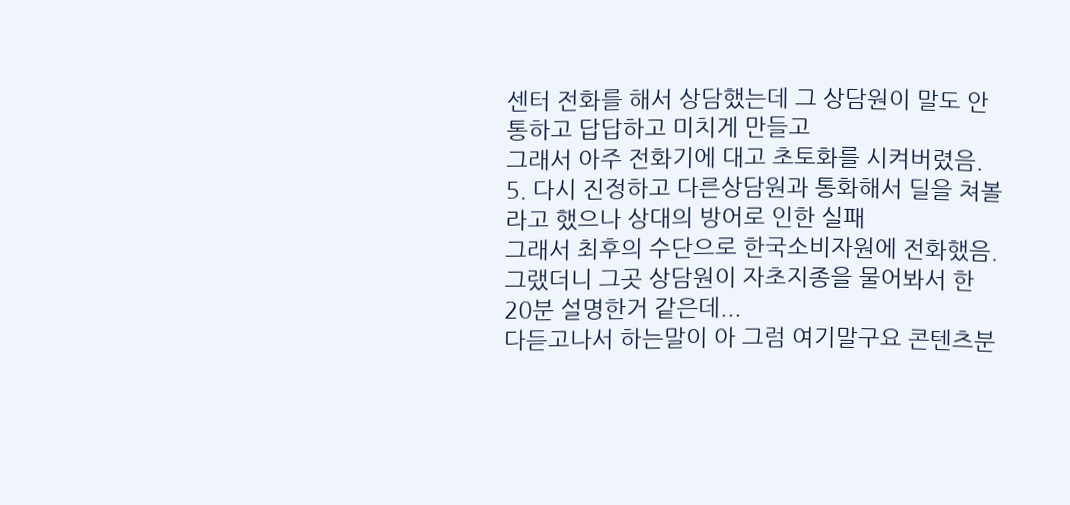센터 전화를 해서 상담했는데 그 상담원이 말도 안통하고 답답하고 미치게 만들고
그래서 아주 전화기에 대고 초토화를 시켜버렸음.
5. 다시 진정하고 다른상담원과 통화해서 딜을 쳐볼라고 했으나 상대의 방어로 인한 실패
그래서 최후의 수단으로 한국소비자원에 전화했음.
그랬더니 그곳 상담원이 자초지종을 물어봐서 한 20분 설명한거 같은데...
다듣고나서 하는말이 아 그럼 여기말구요 콘텐츠분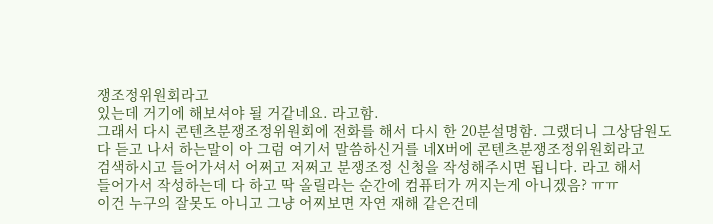쟁조정위원회라고
있는데 거기에 해보셔야 될 거같네요. 라고함.
그래서 다시 콘텐츠분쟁조정위원회에 전화를 해서 다시 한 20분설명함. 그랬더니 그상담원도
다 듣고 나서 하는말이 아 그럼 여기서 말씀하신거를 네X버에 콘텐츠분쟁조정위원회라고
검색하시고 들어가셔서 어쩌고 저쩌고 분쟁조정 신청을 작성해주시면 됩니다. 라고 해서
들어가서 작성하는데 다 하고 딱 올릴라는 순간에 컴퓨터가 꺼지는게 아니겠음? ㅠㅠ
이건 누구의 잘못도 아니고 그냥 어찌보면 자연 재해 같은건데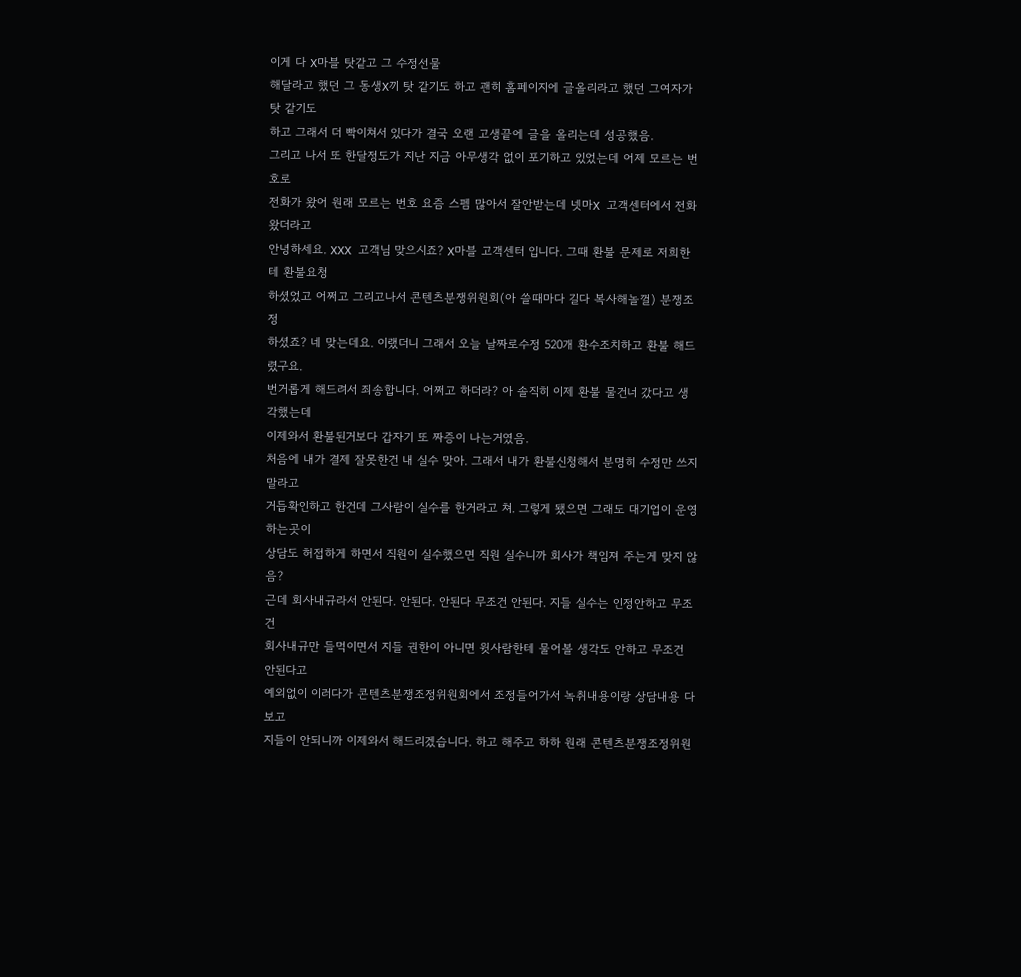이게 다 X마블 탓같고 그 수정선물
해달라고 했던 그 동생X끼 탓 같기도 하고 괜히 홈페이지에 글올리라고 했던 그여자가 탓 같기도
하고 그래서 더 빡이쳐서 있다가 결국 오랜 고생끝에 글을 올리는데 성공했음.
그리고 나서 또 한달정도가 지난 지금 아무생각 없이 포기하고 있었는데 어제 모르는 번호로
전화가 왔어 원래 모르는 번호 요즘 스펨 많아서 잘안받는데 넷마X 고객센터에서 전화왔더라고
안녕하세요. XXX 고객님 맞으시죠? X마블 고객센터 입니다. 그때 환불 문제로 저희한테 환불요청
하셨었고 어쩌고 그리고나서 콘텐츠분쟁위원회(아 쓸때마다 길다 복사해놀껄) 분쟁조정
하셨죠? 네 맞는데요. 이랬더니 그래서 오늘 날짜로수정 520개 환수조치하고 환불 해드렸구요.
번거롭게 해드려서 죄송합니다. 어쩌고 하더라? 아 솔직히 이제 환불 물건너 갔다고 생각했는데
이제와서 환불된거보다 갑자기 또 짜증이 나는거였음.
처음에 내가 결제 잘못한건 내 실수 맞아. 그래서 내가 환불신청해서 분명히 수정만 쓰지말라고
거듭확인하고 한건데 그사람이 실수를 한거라고 쳐. 그렇게 됐으면 그래도 대기업이 운영하는곳이
상담도 허접하게 하면서 직원이 실수했으면 직원 실수니까 회사가 책임져 주는게 맞지 않음?
근데 회사내규라서 안된다. 안된다. 안된다 무조건 안된다. 지들 실수는 인정안하고 무조건
회사내규만 들먹이면서 지들 권한이 아니면 윗사람한테 물어볼 생각도 안하고 무조건 안된다고
예외없이 이러다가 콘텐츠분쟁조정위원회에서 조정들어가서 녹취내용이랑 상담내용 다보고
지들이 안되니까 이제와서 해드리겠습니다. 하고 해주고 하하 원래 콘텐츠분쟁조정위원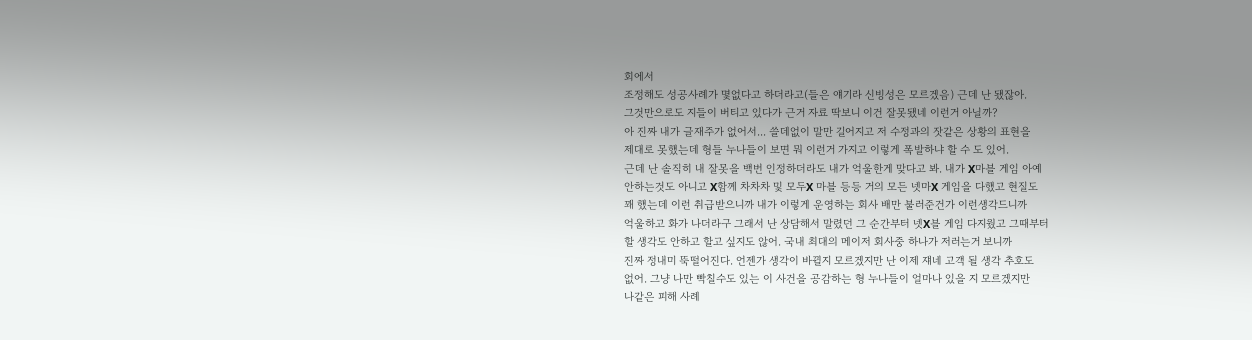회에서
조정해도 성공사례가 몇없다고 하더라고(들은 얘기라 신빙성은 모르겠음) 근데 난 됐잖아.
그것만으로도 지들이 버티고 있다가 근거 자료 딱보니 이건 잘못됐네 이런거 아닐까?
아 진짜 내가 글재주가 없어서... 쓸데없이 말만 길어지고 저 수정과의 잣같은 상황의 표현을
제대로 못했는데 형들 누나들이 보면 뭐 이런거 가지고 이렇게 폭발하냐 할 수 도 있어.
근데 난 솔직히 내 잘못을 백번 인정하더라도 내가 억울한게 맞다고 봐. 내가 X마블 게임 아예
안하는것도 아니고 X함께 차차차 및 모두X 마블 등등 거의 모든 넷마X 게임을 다했고 현질도
꽤 했는데 이런 취급받으니까 내가 이렇게 운영하는 회사 배만 불러준건가 이런생각드니까
억울하고 화가 나더라구 그래서 난 상담해서 말렸던 그 순간부터 넷X블 게임 다지웠고 그때부터
할 생각도 안하고 할고 싶지도 않어. 국내 최대의 메이저 회사중 하나가 저러는거 보니까
진짜 정내미 뚝떨어진다. 언젠가 생각이 바뀔지 모르겠지만 난 이제 쟤네 고객 될 생각 추호도
없어. 그냥 나만 빡칠수도 있는 이 사건을 공감하는 형 누나들이 얼마나 있을 지 모르겠지만
나같은 피해 사례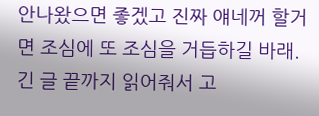안나왔으면 좋겠고 진짜 얘네꺼 할거면 조심에 또 조심을 거듭하길 바래.
긴 글 끝까지 읽어줘서 고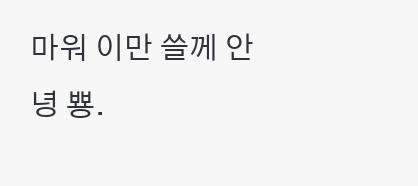마워 이만 쓸께 안녕 뿅.